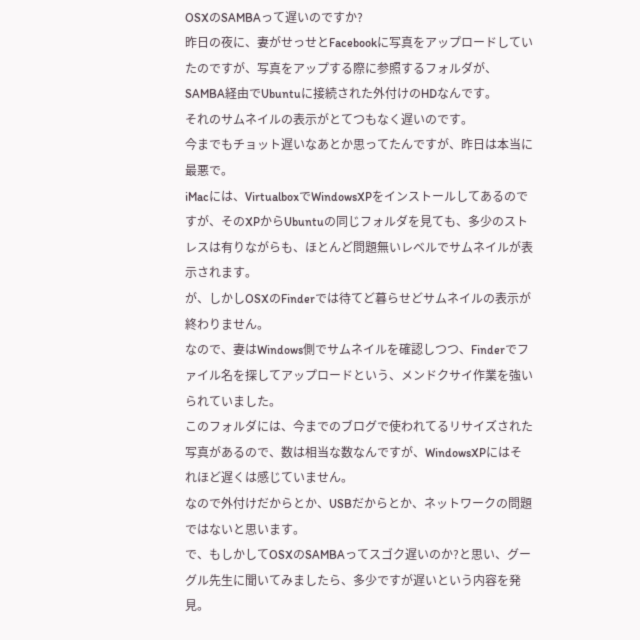OSXのSAMBAって遅いのですか?
昨日の夜に、妻がせっせとFacebookに写真をアップロードしていたのですが、写真をアップする際に参照するフォルダが、SAMBA経由でUbuntuに接続された外付けのHDなんです。
それのサムネイルの表示がとてつもなく遅いのです。
今までもチョット遅いなあとか思ってたんですが、昨日は本当に最悪で。
iMacには、VirtualboxでWindowsXPをインストールしてあるのですが、そのXPからUbuntuの同じフォルダを見ても、多少のストレスは有りながらも、ほとんど問題無いレベルでサムネイルが表示されます。
が、しかしOSXのFinderでは待てど暮らせどサムネイルの表示が終わりません。
なので、妻はWindows側でサムネイルを確認しつつ、Finderでファイル名を探してアップロードという、メンドクサイ作業を強いられていました。
このフォルダには、今までのブログで使われてるリサイズされた写真があるので、数は相当な数なんですが、WindowsXPにはそれほど遅くは感じていません。
なので外付けだからとか、USBだからとか、ネットワークの問題ではないと思います。
で、もしかしてOSXのSAMBAってスゴク遅いのか?と思い、グーグル先生に聞いてみましたら、多少ですが遅いという内容を発見。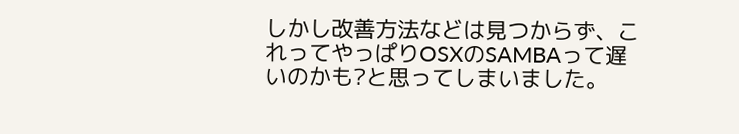しかし改善方法などは見つからず、これってやっぱりOSXのSAMBAって遅いのかも?と思ってしまいました。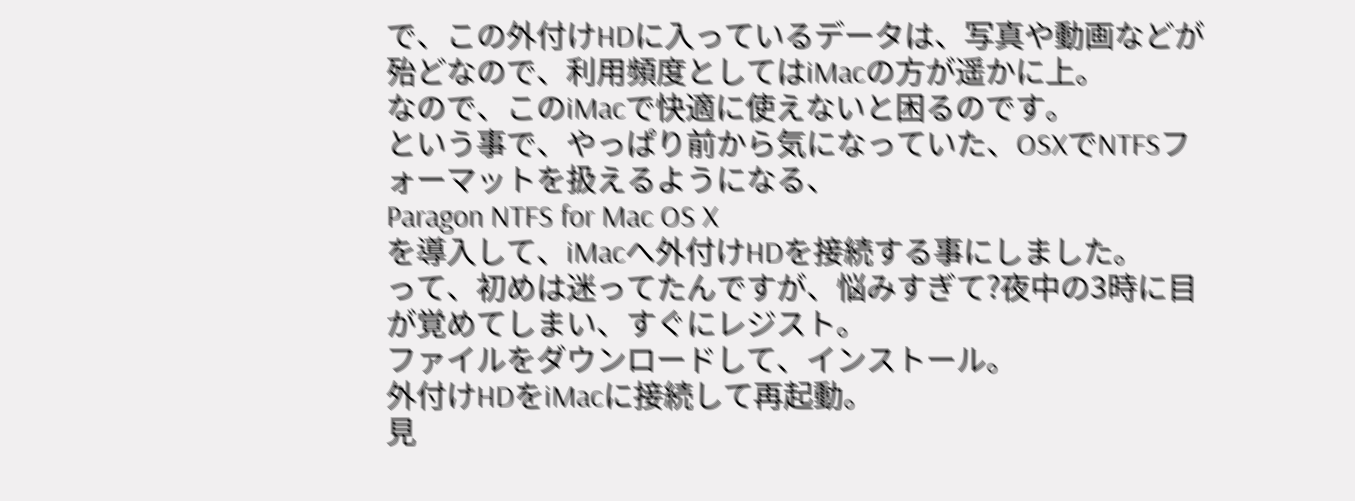で、この外付けHDに入っているデータは、写真や動画などが殆どなので、利用頻度としてはiMacの方が遥かに上。
なので、このiMacで快適に使えないと困るのです。
という事で、やっぱり前から気になっていた、OSXでNTFSフォーマットを扱えるようになる、
Paragon NTFS for Mac OS X
を導入して、iMacへ外付けHDを接続する事にしました。
って、初めは迷ってたんですが、悩みすぎて?夜中の3時に目が覚めてしまい、すぐにレジスト。
ファイルをダウンロードして、インストール。
外付けHDをiMacに接続して再起動。
見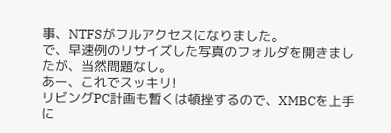事、NTFSがフルアクセスになりました。
で、早速例のリサイズした写真のフォルダを開きましたが、当然問題なし。
あー、これでスッキリ!
リビングPC計画も暫くは頓挫するので、XMBCを上手に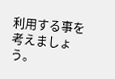利用する事を考えましょう。